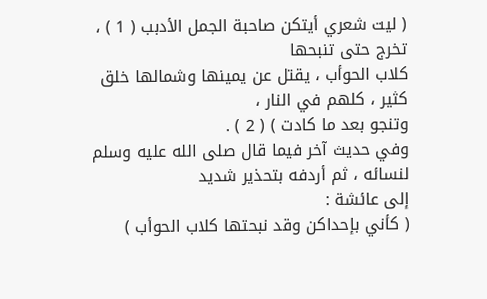( ليت شعري أيتكن صاحبة الجمل الأدبب ( 1 ) ، تخرج حتى تنبحها
كلاب الحوأب ، يقتل عن يمينها وشمالها خلق كثير ، كلهم في النار ،
وتنجو بعد ما كادت ) ( 2 ) .
وفي حديث آخر فيما قال صلى الله عليه وسلم لنسائه ، ثم أردفه بتحذير شديد
إلى عائشة :
( كأني بإحداكن وقد نبحتها كلاب الحوأب )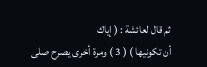ثم قال لعائشة : ( إياك
أن تكونيها ) ( 3 ) ومرة أخرى يصرح صلى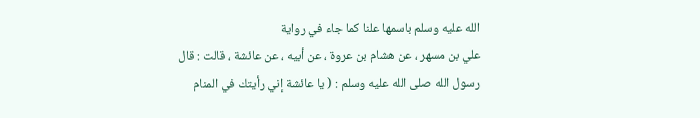الله عليه وسلم باسمها علنا كما جاء في رواية
علي بن مسهر ، عن هشام بن عروة ، عن أبيه ، عن عائشة ، قالت : قال
رسول الله صلى الله عليه وسلم : ( يا عائشة إني رأيتك في المنام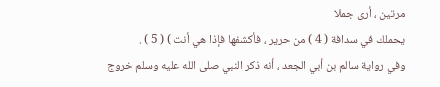مرتين ، أرى جملا
يحملك في سدافة ( 4 ) من حرير ، فأكشفها فإذا هي أنت ) ( 5 ) .
وفي رواية سالم بن أبي الجعد ، أنه ذكر النبي صلى الله عليه وسلم خروج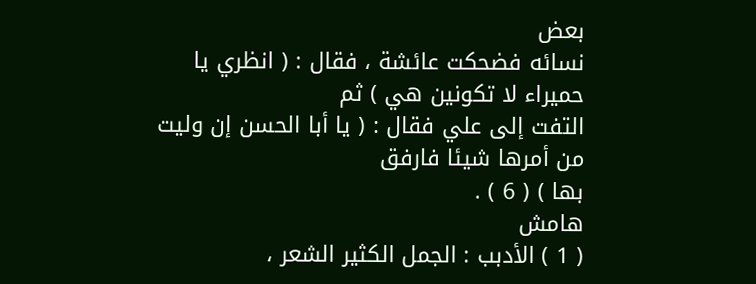بعض
نسائه فضحكت عائشة ، فقال : ( انظري يا حميراء لا تكونين هي ) ثم
التفت إلى علي فقال : ( يا أبا الحسن إن وليت من أمرها شيئا فارفق
بها ) ( 6 ) .
هامش
( 1 ) الأدبب : الجمل الكثير الشعر ،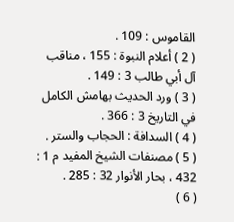القاموس : 109 .
( 2 ) أعلام النبوة : 155 ، مناقب آل أبي طالب 3 : 149 .
( 3 ) ورد الحديث بهامش الكامل في التاريخ 3 : 366 .
( 4 ) السدافة : الحجاب والستر .
( 5 ) مصنفات الشيخ المفيد م 1 : 432 ، بحار الأنوار 32 : 285 .
( 6 )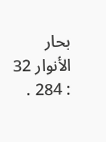بحار الأنوار 32 : 284 .